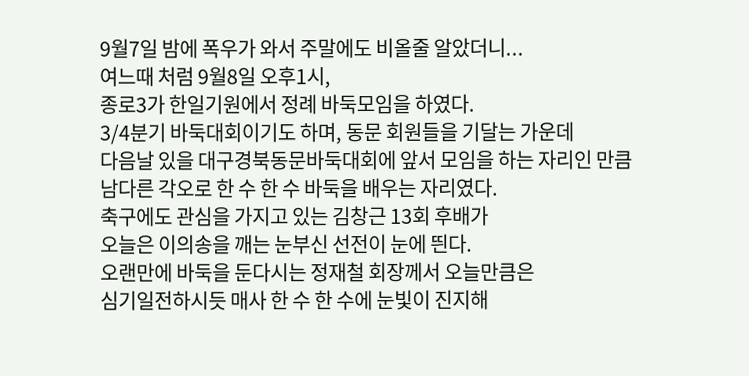9월7일 밤에 폭우가 와서 주말에도 비올줄 알았더니...
여느때 처럼 9월8일 오후1시,
종로3가 한일기원에서 정례 바둑모임을 하였다.
3/4분기 바둑대회이기도 하며, 동문 회원들을 기달는 가운데
다음날 있을 대구경북동문바둑대회에 앞서 모임을 하는 자리인 만큼
남다른 각오로 한 수 한 수 바둑을 배우는 자리였다.
축구에도 관심을 가지고 있는 김창근 13회 후배가
오늘은 이의송을 깨는 눈부신 선전이 눈에 띈다.
오랜만에 바둑을 둔다시는 정재철 회장께서 오늘만큼은
심기일전하시듯 매사 한 수 한 수에 눈빛이 진지해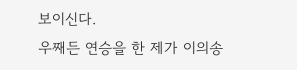보이신다.
우째든 연승을 한 제가 이의송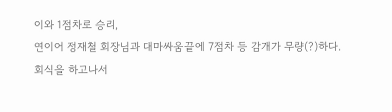이와 1점차로 승리,
연이어 정재철 회장님과 대마싸움끝에 7점차 등 감개가 무량(?)하다.
회식을 하고나서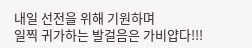내일 선전을 위해 기원하며
일찍 귀가하는 발걸음은 가비얍다!!!